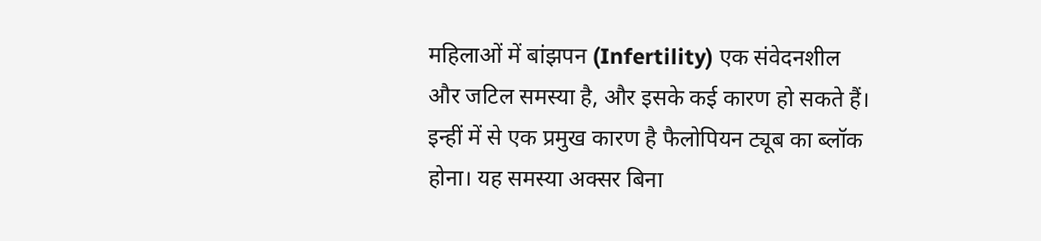महिलाओं में बांझपन (Infertility) एक संवेदनशील और जटिल समस्या है, और इसके कई कारण हो सकते हैं। इन्हीं में से एक प्रमुख कारण है फैलोपियन ट्यूब का ब्लॉक होना। यह समस्या अक्सर बिना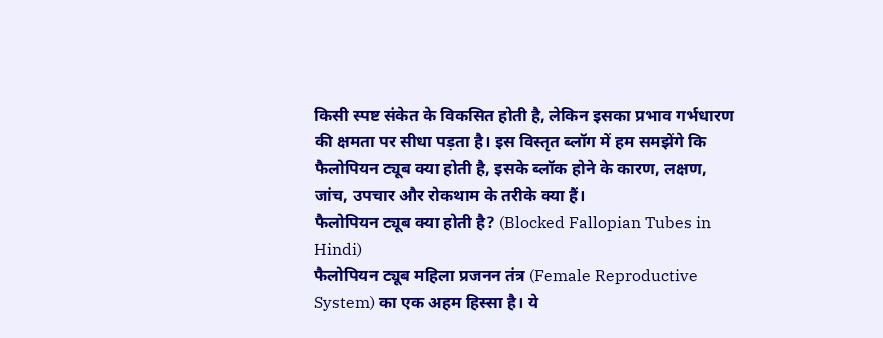किसी स्पष्ट संकेत के विकसित होती है, लेकिन इसका प्रभाव गर्भधारण की क्षमता पर सीधा पड़ता है। इस विस्तृत ब्लॉग में हम समझेंगे कि फैलोपियन ट्यूब क्या होती है, इसके ब्लॉक होने के कारण, लक्षण, जांच, उपचार और रोकथाम के तरीके क्या हैं।
फैलोपियन ट्यूब क्या होती है? (Blocked Fallopian Tubes in Hindi)
फैलोपियन ट्यूब महिला प्रजनन तंत्र (Female Reproductive System) का एक अहम हिस्सा है। ये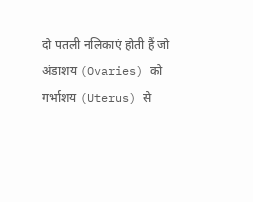दो पतली नलिकाएं होती हैं जो अंडाशय (Ovaries) को गर्भाशय (Uterus) से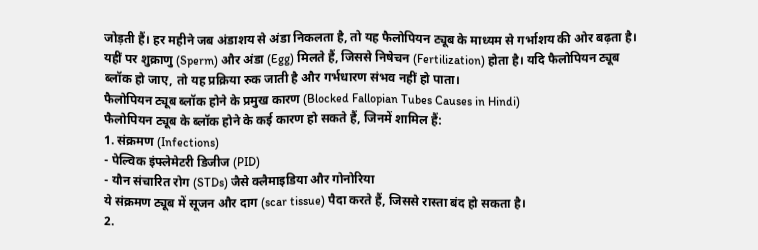जोड़ती हैं। हर महीने जब अंडाशय से अंडा निकलता है, तो यह फैलोपियन ट्यूब के माध्यम से गर्भाशय की ओर बढ़ता है।
यहीं पर शुक्राणु (Sperm) और अंडा (Egg) मिलते हैं, जिससे निषेचन (Fertilization) होता है। यदि फैलोपियन ट्यूब ब्लॉक हो जाए, तो यह प्रक्रिया रुक जाती है और गर्भधारण संभव नहीं हो पाता।
फैलोपियन ट्यूब ब्लॉक होने के प्रमुख कारण (Blocked Fallopian Tubes Causes in Hindi)
फैलोपियन ट्यूब के ब्लॉक होने के कई कारण हो सकते हैं, जिनमें शामिल हैं:
1. संक्रमण (Infections)
- पेल्विक इंफ्लेमेटरी डिजीज (PID)
- यौन संचारित रोग (STDs) जैसे क्लैमाइडिया और गोनोरिया
ये संक्रमण ट्यूब में सूजन और दाग (scar tissue) पैदा करते हैं, जिससे रास्ता बंद हो सकता है।
2.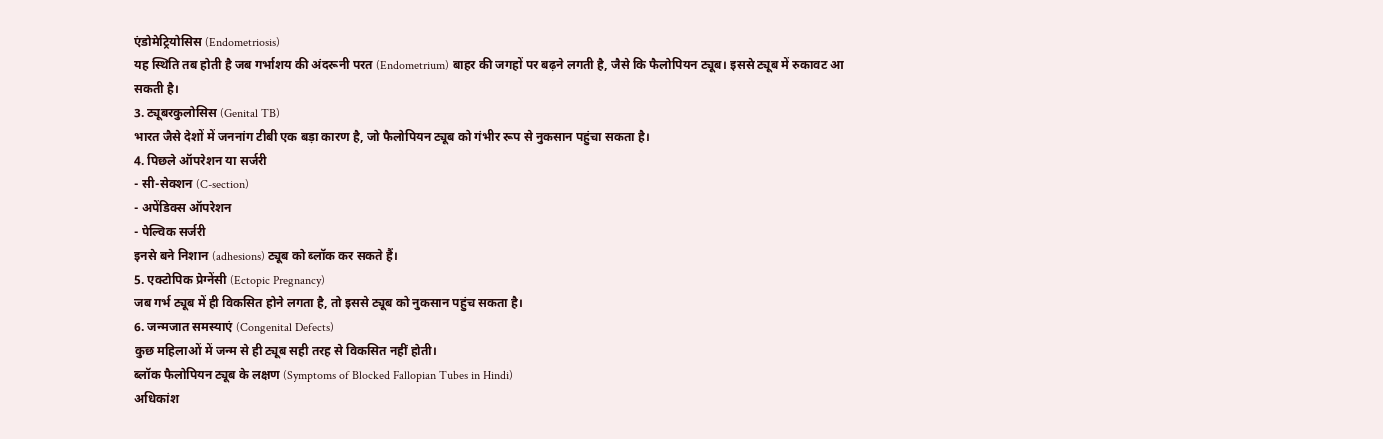एंडोमेट्रियोसिस (Endometriosis)
यह स्थिति तब होती है जब गर्भाशय की अंदरूनी परत (Endometrium) बाहर की जगहों पर बढ़ने लगती है, जैसे कि फैलोपियन ट्यूब। इससे ट्यूब में रुकावट आ सकती है।
3. ट्यूबरकुलोसिस (Genital TB)
भारत जैसे देशों में जननांग टीबी एक बड़ा कारण है, जो फैलोपियन ट्यूब को गंभीर रूप से नुकसान पहुंचा सकता है।
4. पिछले ऑपरेशन या सर्जरी
- सी-सेक्शन (C-section)
- अपेंडिक्स ऑपरेशन
- पेल्विक सर्जरी
इनसे बने निशान (adhesions) ट्यूब को ब्लॉक कर सकते हैं।
5. एक्टोपिक प्रेग्नेंसी (Ectopic Pregnancy)
जब गर्भ ट्यूब में ही विकसित होने लगता है, तो इससे ट्यूब को नुकसान पहुंच सकता है।
6. जन्मजात समस्याएं (Congenital Defects)
कुछ महिलाओं में जन्म से ही ट्यूब सही तरह से विकसित नहीं होती।
ब्लॉक फैलोपियन ट्यूब के लक्षण (Symptoms of Blocked Fallopian Tubes in Hindi)
अधिकांश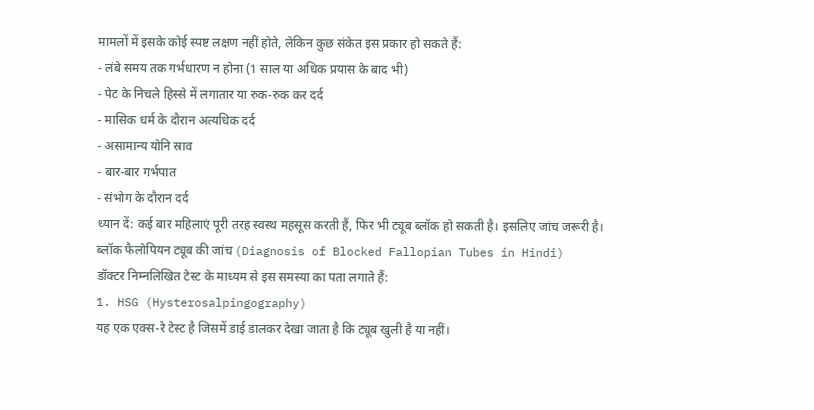मामलों में इसके कोई स्पष्ट लक्षण नहीं होते, लेकिन कुछ संकेत इस प्रकार हो सकते हैं:
- लंबे समय तक गर्भधारण न होना (1 साल या अधिक प्रयास के बाद भी)
- पेट के निचले हिस्से में लगातार या रुक-रुक कर दर्द
- मासिक धर्म के दौरान अत्यधिक दर्द
- असामान्य योनि स्राव
- बार-बार गर्भपात
- संभोग के दौरान दर्द
ध्यान दें: कई बार महिलाएं पूरी तरह स्वस्थ महसूस करती हैं, फिर भी ट्यूब ब्लॉक हो सकती है। इसलिए जांच जरूरी है।
ब्लॉक फैलोपियन ट्यूब की जांच (Diagnosis of Blocked Fallopian Tubes in Hindi)
डॉक्टर निम्नलिखित टेस्ट के माध्यम से इस समस्या का पता लगाते हैं:
1. HSG (Hysterosalpingography)
यह एक एक्स-रे टेस्ट है जिसमें डाई डालकर देखा जाता है कि ट्यूब खुली है या नहीं।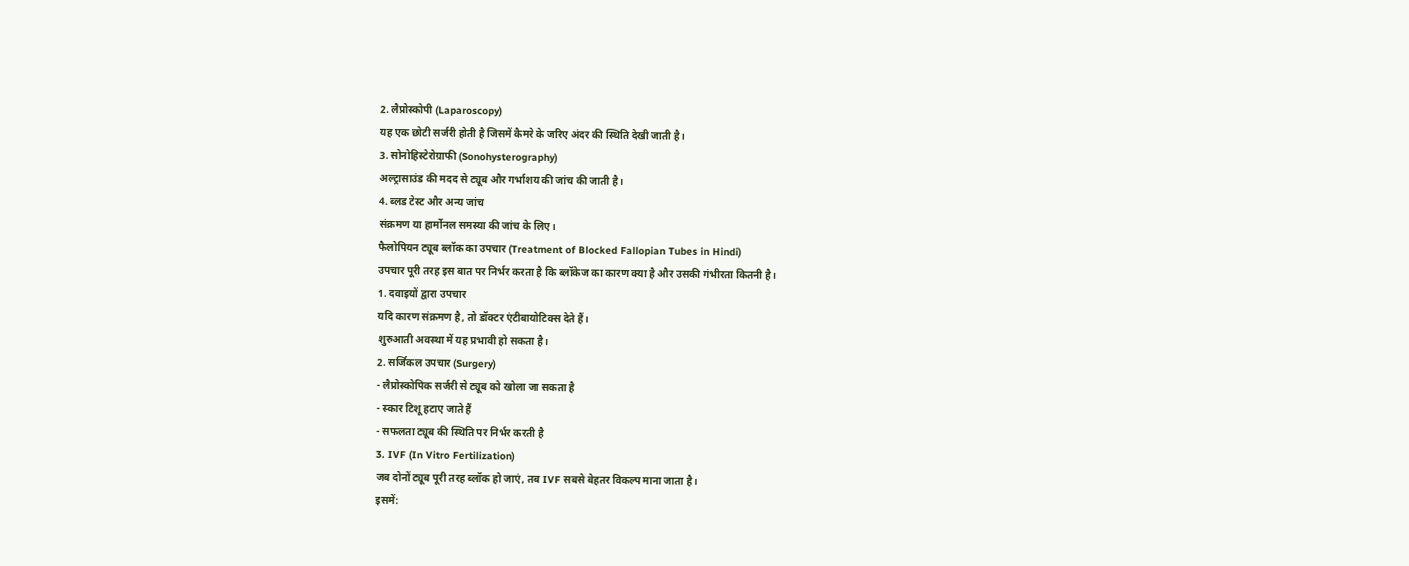2. लैप्रोस्कोपी (Laparoscopy)
यह एक छोटी सर्जरी होती है जिसमें कैमरे के जरिए अंदर की स्थिति देखी जाती है।
3. सोनोहिस्टेरोग्राफी (Sonohysterography)
अल्ट्रासाउंड की मदद से ट्यूब और गर्भाशय की जांच की जाती है।
4. ब्लड टेस्ट और अन्य जांच
संक्रमण या हार्मोनल समस्या की जांच के लिए।
फैलोपियन ट्यूब ब्लॉक का उपचार (Treatment of Blocked Fallopian Tubes in Hindi)
उपचार पूरी तरह इस बात पर निर्भर करता है कि ब्लॉकेज का कारण क्या है और उसकी गंभीरता कितनी है।
1. दवाइयों द्वारा उपचार
यदि कारण संक्रमण है, तो डॉक्टर एंटीबायोटिक्स देते हैं।
शुरुआती अवस्था में यह प्रभावी हो सकता है।
2. सर्जिकल उपचार (Surgery)
- लैप्रोस्कोपिक सर्जरी से ट्यूब को खोला जा सकता है
- स्कार टिशू हटाए जाते हैं
- सफलता ट्यूब की स्थिति पर निर्भर करती है
3. IVF (In Vitro Fertilization)
जब दोनों ट्यूब पूरी तरह ब्लॉक हो जाएं, तब IVF सबसे बेहतर विकल्प माना जाता है।
इसमें: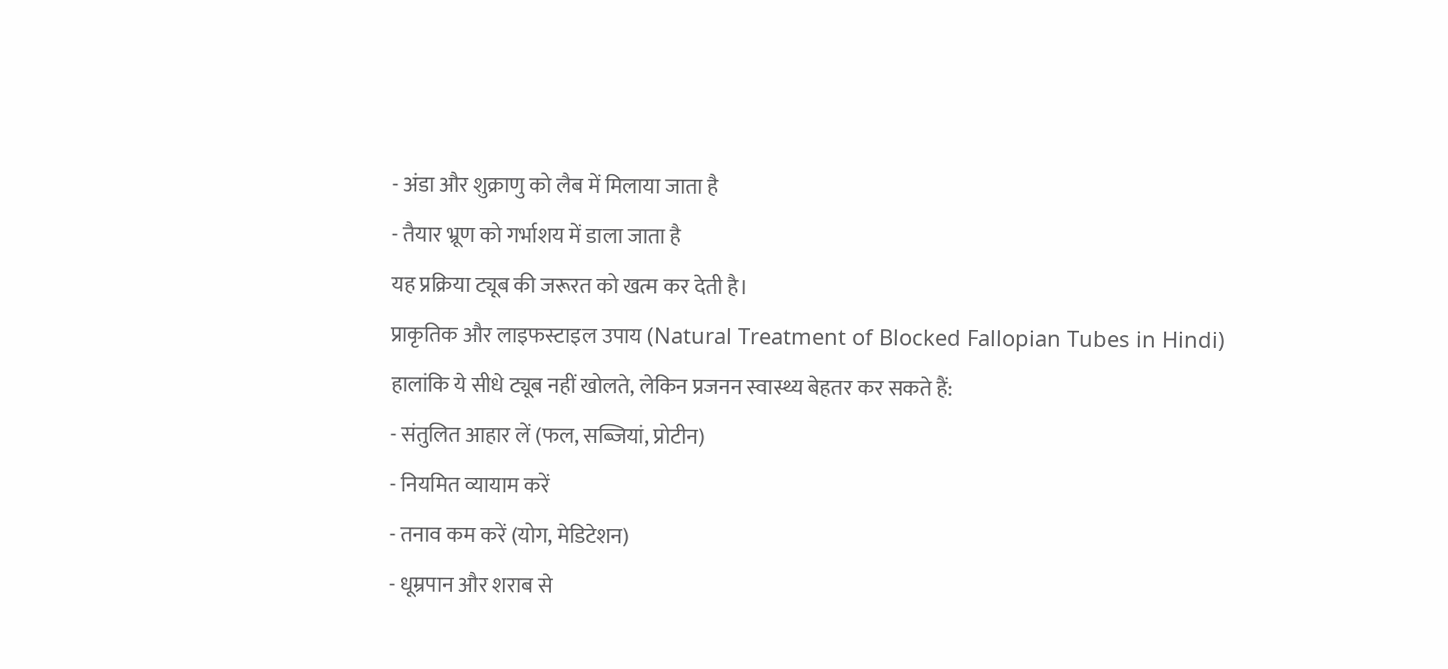- अंडा और शुक्राणु को लैब में मिलाया जाता है
- तैयार भ्रूण को गर्भाशय में डाला जाता है
यह प्रक्रिया ट्यूब की जरूरत को खत्म कर देती है।
प्राकृतिक और लाइफस्टाइल उपाय (Natural Treatment of Blocked Fallopian Tubes in Hindi)
हालांकि ये सीधे ट्यूब नहीं खोलते, लेकिन प्रजनन स्वास्थ्य बेहतर कर सकते हैं:
- संतुलित आहार लें (फल, सब्जियां, प्रोटीन)
- नियमित व्यायाम करें
- तनाव कम करें (योग, मेडिटेशन)
- धूम्रपान और शराब से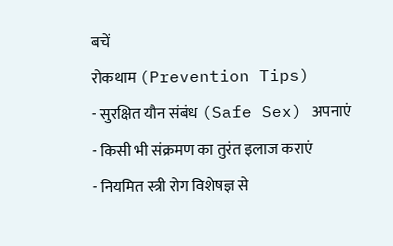बचें
रोकथाम (Prevention Tips)
- सुरक्षित यौन संबंध (Safe Sex) अपनाएं
- किसी भी संक्रमण का तुरंत इलाज कराएं
- नियमित स्त्री रोग विशेषज्ञ से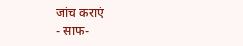जांच कराएं
- साफ-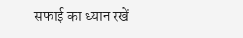सफाई का ध्यान रखें